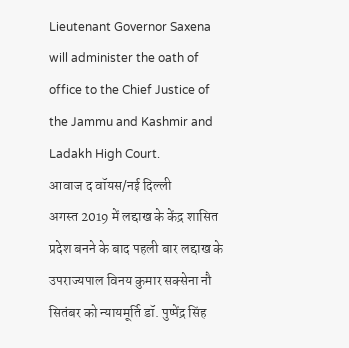Lieutenant Governor Saxena will administer the oath of office to the Chief Justice of the Jammu and Kashmir and Ladakh High Court.
आवाज द वॉयस/नई दिल्ली
अगस्त 2019 में लद्दाख के केंद्र शासित प्रदेश बनने के बाद पहली बार लद्दाख के उपराज्यपाल विनय कुमार सक्सेना नौ सितंबर को न्यायमूर्ति डॉ. पुष्पेंद्र सिंह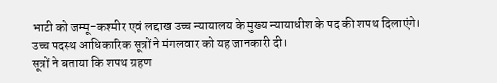भाटी को जम्मू-कश्मीर एवं लद्दाख उच्च न्यायालय के मुख्य न्यायाधीश के पद की शपथ दिलाएंगे। उच्च पदस्थ आधिकारिक सूत्रों ने मंगलवार को यह जानकारी दी।
सूत्रों ने बताया कि शपथ ग्रहण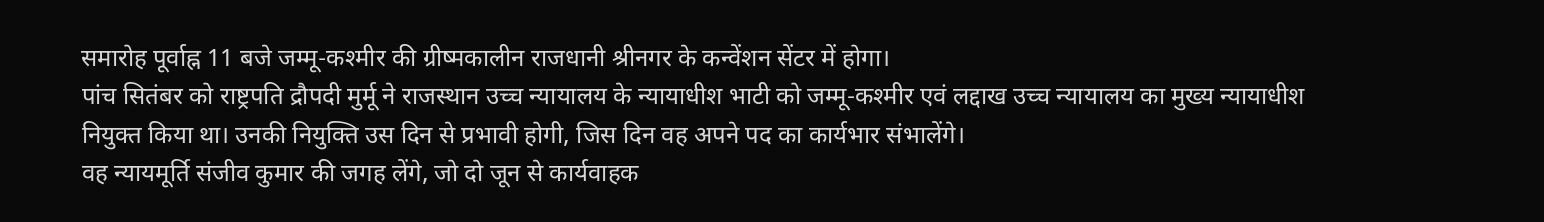समारोह पूर्वाह्न 11 बजे जम्मू-कश्मीर की ग्रीष्मकालीन राजधानी श्रीनगर के कन्वेंशन सेंटर में होगा।
पांच सितंबर को राष्ट्रपति द्रौपदी मुर्मू ने राजस्थान उच्च न्यायालय के न्यायाधीश भाटी को जम्मू-कश्मीर एवं लद्दाख उच्च न्यायालय का मुख्य न्यायाधीश नियुक्त किया था। उनकी नियुक्ति उस दिन से प्रभावी होगी, जिस दिन वह अपने पद का कार्यभार संभालेंगे।
वह न्यायमूर्ति संजीव कुमार की जगह लेंगे, जो दो जून से कार्यवाहक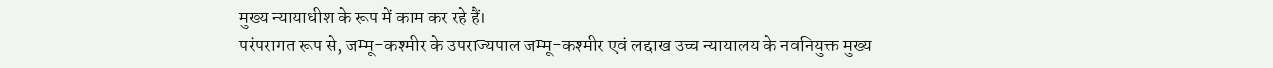मुख्य न्यायाधीश के रूप में काम कर रहे हैं।
परंपरागत रूप से, जम्मू-कश्मीर के उपराज्यपाल जम्मू-कश्मीर एवं लद्दाख उच्च न्यायालय के नवनियुक्त मुख्य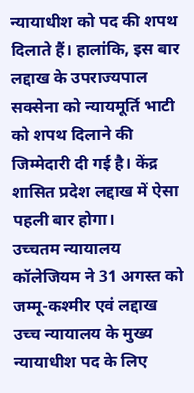न्यायाधीश को पद की शपथ दिलाते हैं। हालांकि, इस बार लद्दाख के उपराज्यपाल सक्सेना को न्यायमूर्ति भाटी को शपथ दिलाने की जिम्मेदारी दी गई है। केंद्र शासित प्रदेश लद्दाख में ऐसा पहली बार होगा।
उच्चतम न्यायालय कॉलेजियम ने 31 अगस्त को जम्मू-कश्मीर एवं लद्दाख उच्च न्यायालय के मुख्य न्यायाधीश पद के लिए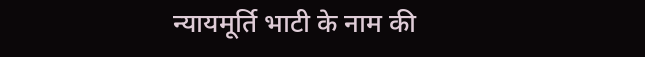न्यायमूर्ति भाटी के नाम की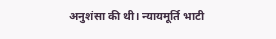अनुशंसा की थी। न्यायमूर्ति भाटी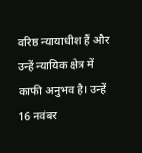वरिष्ठ न्यायाधीश हैं और उन्हें न्यायिक क्षेत्र में काफी अनुभव है। उन्हें 16 नवंबर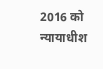2016 को न्यायाधीश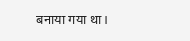बनाया गया था।